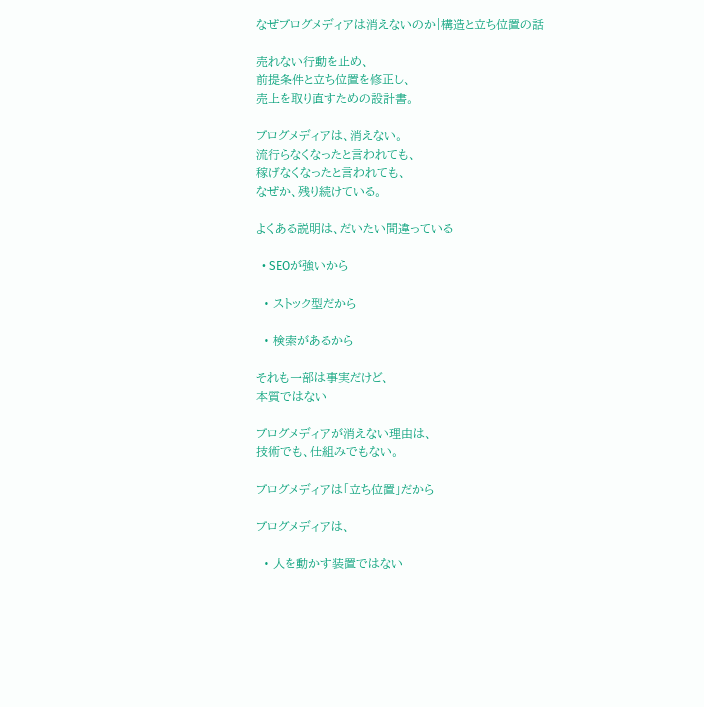なぜブログメディアは消えないのか|構造と立ち位置の話

売れない行動を止め、
前提条件と立ち位置を修正し、
売上を取り直すための設計書。

ブログメディアは、消えない。
流行らなくなったと言われても、
稼げなくなったと言われても、
なぜか、残り続けている。

よくある説明は、だいたい間違っている

  • SEOが強いから

  • ストック型だから

  • 検索があるから

それも一部は事実だけど、
本質ではない

ブログメディアが消えない理由は、
技術でも、仕組みでもない。

ブログメディアは「立ち位置」だから

ブログメディアは、

  • 人を動かす装置ではない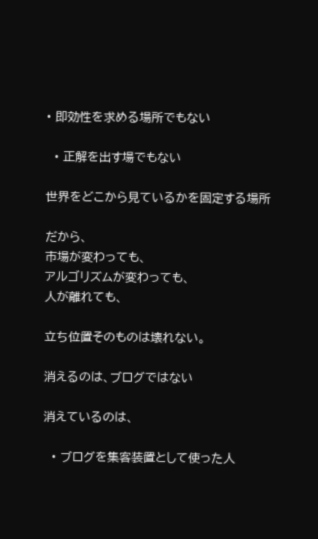• 即効性を求める場所でもない

  • 正解を出す場でもない

世界をどこから見ているかを固定する場所

だから、
市場が変わっても、
アルゴリズムが変わっても、
人が離れても、

立ち位置そのものは壊れない。

消えるのは、ブログではない

消えているのは、

  • ブログを集客装置として使った人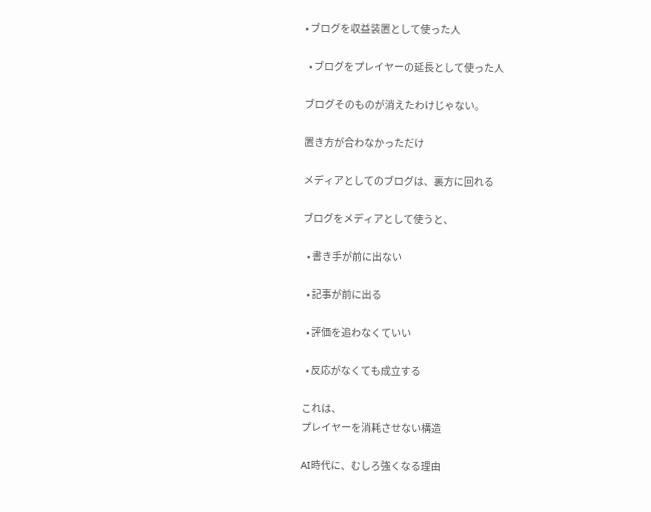• ブログを収益装置として使った人

  • ブログをプレイヤーの延長として使った人

ブログそのものが消えたわけじゃない。

置き方が合わなかっただけ

メディアとしてのブログは、裏方に回れる

ブログをメディアとして使うと、

  • 書き手が前に出ない

  • 記事が前に出る

  • 評価を追わなくていい

  • 反応がなくても成立する

これは、
プレイヤーを消耗させない構造

AI時代に、むしろ強くなる理由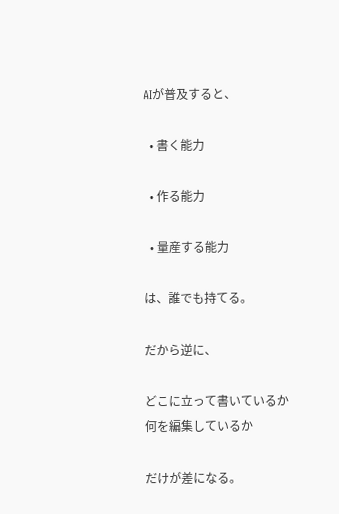AIが普及すると、

  • 書く能力

  • 作る能力

  • 量産する能力

は、誰でも持てる。

だから逆に、

どこに立って書いているか
何を編集しているか

だけが差になる。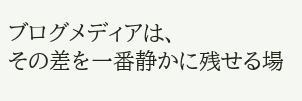ブログメディアは、
その差を一番静かに残せる場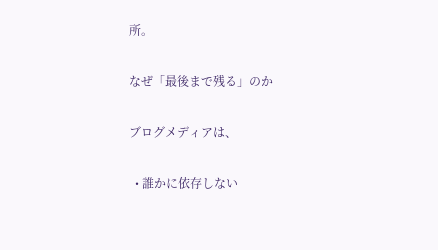所。

なぜ「最後まで残る」のか

ブログメディアは、

  • 誰かに依存しない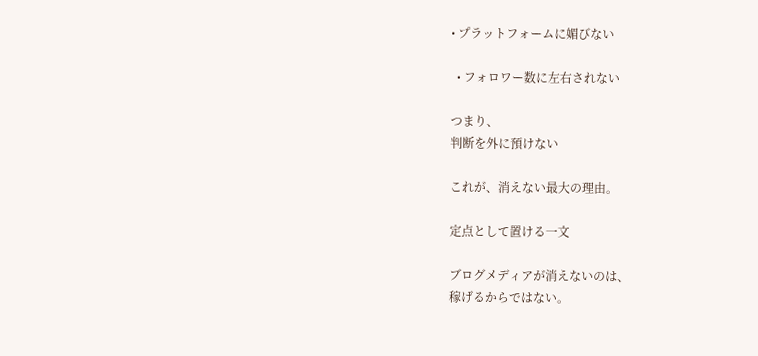• プラットフォームに媚びない

  • フォロワー数に左右されない

つまり、
判断を外に預けない

これが、消えない最大の理由。

定点として置ける一文

ブログメディアが消えないのは、
稼げるからではない。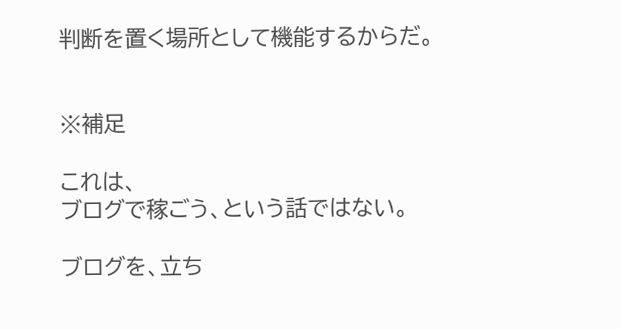判断を置く場所として機能するからだ。


※補足

これは、
ブログで稼ごう、という話ではない。

ブログを、立ち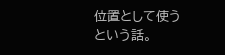位置として使う
という話。